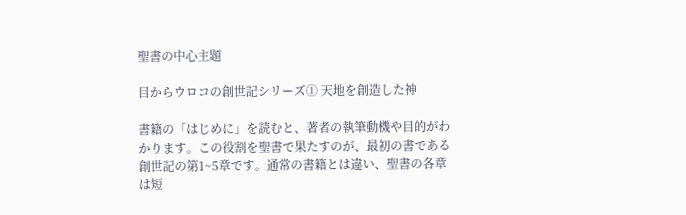聖書の中心主題

目からウロコの創世記シリーズ① 天地を創造した神

書籍の「はじめに」を読むと、著者の執筆動機や目的がわかります。この役割を聖書で果たすのが、最初の書である創世記の第1~5章です。通常の書籍とは違い、聖書の各章は短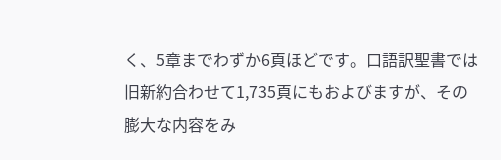く、5章までわずか6頁ほどです。口語訳聖書では旧新約合わせて1,735頁にもおよびますが、その膨大な内容をみ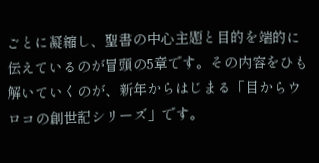ごとに凝縮し、聖書の中心主題と目的を端的に伝えているのが冒頭の5章です。その内容をひも解いていくのが、新年からはじまる「目からウロコの創世記シリーズ」です。